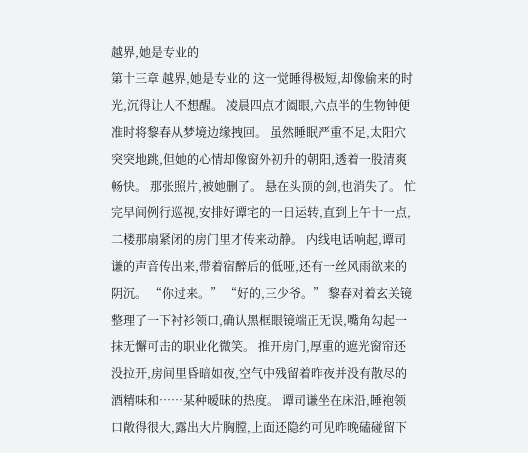越界,她是专业的
第十三章 越界,她是专业的 这一觉睡得极短,却像偷来的时光,沉得让人不想醒。 凌晨四点才阖眼,六点半的生物钟便准时将黎春从梦境边缘拽回。 虽然睡眠严重不足,太阳穴突突地跳,但她的心情却像窗外初升的朝阳,透着一股清爽畅快。 那张照片,被她删了。 悬在头顶的剑,也消失了。 忙完早间例行巡视,安排好谭宅的一日运转,直到上午十一点,二楼那扇紧闭的房门里才传来动静。 内线电话响起,谭司谦的声音传出来,带着宿醉后的低哑,还有一丝风雨欲来的阴沉。 “你过来。” “好的,三少爷。” 黎春对着玄关镜整理了一下衬衫领口,确认黑框眼镜端正无误,嘴角勾起一抹无懈可击的职业化微笑。 推开房门,厚重的遮光窗帘还没拉开,房间里昏暗如夜,空气中残留着昨夜并没有散尽的酒精味和……某种暧昧的热度。 谭司谦坐在床沿,睡袍领口敞得很大,露出大片胸膛,上面还隐约可见昨晚磕碰留下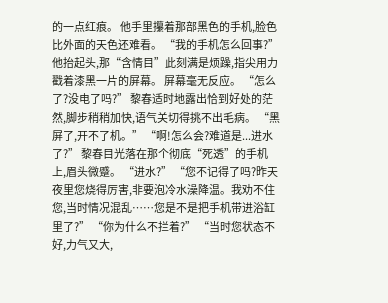的一点红痕。 他手里攥着那部黑色的手机,脸色比外面的天色还难看。 “我的手机怎么回事?” 他抬起头,那“含情目”此刻满是烦躁,指尖用力戳着漆黑一片的屏幕。 屏幕毫无反应。 “怎么了?没电了吗?” 黎春适时地露出恰到好处的茫然,脚步稍稍加快,语气关切得挑不出毛病。 “黑屏了,开不了机。” “啊!怎么会?难道是...进水了?” 黎春目光落在那个彻底“死透”的手机上,眉头微蹙。 “进水?” “您不记得了吗?昨天夜里您烧得厉害,非要泡冷水澡降温。我劝不住您,当时情况混乱……您是不是把手机带进浴缸里了?” “你为什么不拦着?” “当时您状态不好,力气又大,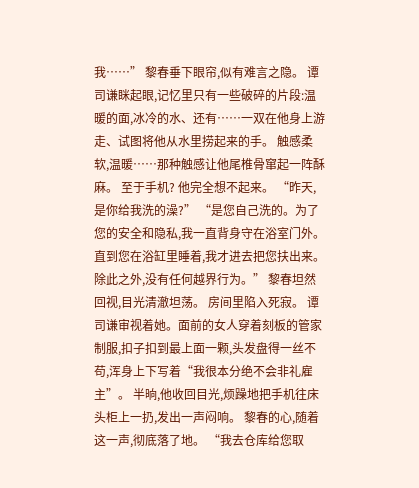我……” 黎春垂下眼帘,似有难言之隐。 谭司谦眯起眼,记忆里只有一些破碎的片段:温暖的面,冰冷的水、还有……一双在他身上游走、试图将他从水里捞起来的手。 触感柔软,温暖……那种触感让他尾椎骨窜起一阵酥麻。 至于手机? 他完全想不起来。 “昨天,是你给我洗的澡?” “是您自己洗的。为了您的安全和隐私,我一直背身守在浴室门外。直到您在浴缸里睡着,我才进去把您扶出来。除此之外,没有任何越界行为。” 黎春坦然回视,目光清澈坦荡。 房间里陷入死寂。 谭司谦审视着她。面前的女人穿着刻板的管家制服,扣子扣到最上面一颗,头发盘得一丝不苟,浑身上下写着“我很本分绝不会非礼雇主”。 半晌,他收回目光,烦躁地把手机往床头柜上一扔,发出一声闷响。 黎春的心,随着这一声,彻底落了地。 “我去仓库给您取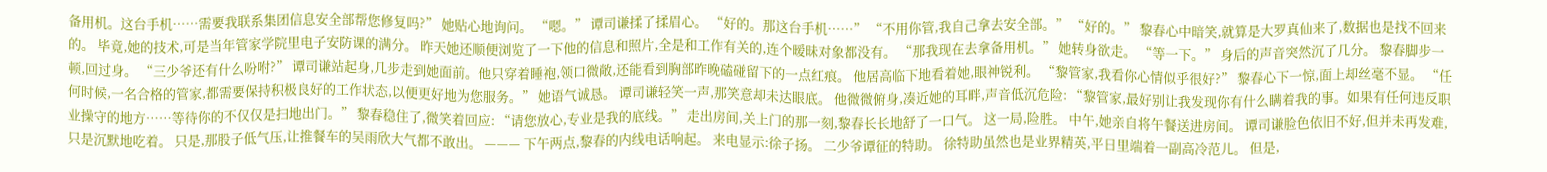备用机。这台手机……需要我联系集团信息安全部帮您修复吗?” 她贴心地询问。 “嗯。” 谭司谦揉了揉眉心。 “好的。那这台手机……” “不用你管,我自己拿去安全部。” “好的。” 黎春心中暗笑,就算是大罗真仙来了,数据也是找不回来的。 毕竟,她的技术,可是当年管家学院里电子安防课的满分。 昨天她还顺便浏览了一下他的信息和照片,全是和工作有关的,连个暧昧对象都没有。 “那我现在去拿备用机。” 她转身欲走。 “等一下。” 身后的声音突然沉了几分。 黎春脚步一顿,回过身。 “三少爷还有什么吩咐?” 谭司谦站起身,几步走到她面前。他只穿着睡袍,领口微敞,还能看到胸部昨晚磕碰留下的一点红痕。 他居高临下地看着她,眼神锐利。 “黎管家,我看你心情似乎很好?” 黎春心下一惊,面上却丝毫不显。 “任何时候,一名合格的管家,都需要保持积极良好的工作状态,以便更好地为您服务。” 她语气诚恳。 谭司谦轻笑一声,那笑意却未达眼底。 他微微俯身,凑近她的耳畔,声音低沉危险: “黎管家,最好别让我发现你有什么瞒着我的事。如果有任何违反职业操守的地方……等待你的不仅仅是扫地出门。” 黎春稳住了,微笑着回应: “请您放心,专业是我的底线。” 走出房间,关上门的那一刻,黎春长长地舒了一口气。 这一局,险胜。 中午,她亲自将午餐送进房间。 谭司谦脸色依旧不好,但并未再发难,只是沉默地吃着。 只是,那股子低气压,让推餐车的吴雨欣大气都不敢出。 ——— 下午两点,黎春的内线电话响起。 来电显示:徐子扬。 二少爷谭征的特助。 徐特助虽然也是业界精英,平日里端着一副高冷范儿。 但是,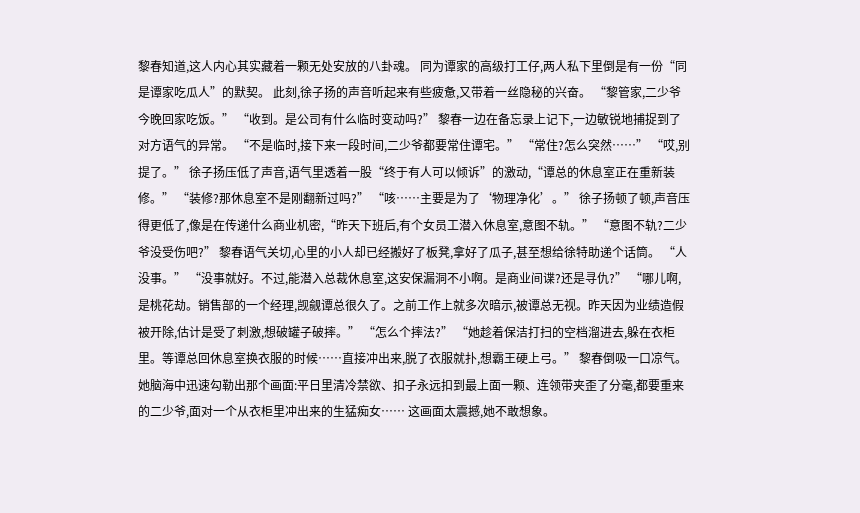黎春知道,这人内心其实藏着一颗无处安放的八卦魂。 同为谭家的高级打工仔,两人私下里倒是有一份“同是谭家吃瓜人”的默契。 此刻,徐子扬的声音听起来有些疲惫,又带着一丝隐秘的兴奋。 “黎管家,二少爷今晚回家吃饭。” “收到。是公司有什么临时变动吗?” 黎春一边在备忘录上记下,一边敏锐地捕捉到了对方语气的异常。 “不是临时,接下来一段时间,二少爷都要常住谭宅。” “常住?怎么突然……” “哎,别提了。” 徐子扬压低了声音,语气里透着一股“终于有人可以倾诉”的激动,“谭总的休息室正在重新装修。” “装修?那休息室不是刚翻新过吗?” “咳……主要是为了‘物理净化’。” 徐子扬顿了顿,声音压得更低了,像是在传递什么商业机密,“昨天下班后,有个女员工潜入休息室,意图不轨。” “意图不轨?二少爷没受伤吧?” 黎春语气关切,心里的小人却已经搬好了板凳,拿好了瓜子,甚至想给徐特助递个话筒。 “人没事。” “没事就好。不过,能潜入总裁休息室,这安保漏洞不小啊。是商业间谍?还是寻仇?” “哪儿啊,是桃花劫。销售部的一个经理,觊觎谭总很久了。之前工作上就多次暗示,被谭总无视。昨天因为业绩造假被开除,估计是受了刺激,想破罐子破摔。” “怎么个摔法?” “她趁着保洁打扫的空档溜进去,躲在衣柜里。等谭总回休息室换衣服的时候……直接冲出来,脱了衣服就扑,想霸王硬上弓。” 黎春倒吸一口凉气。 她脑海中迅速勾勒出那个画面:平日里清冷禁欲、扣子永远扣到最上面一颗、连领带夹歪了分毫,都要重来的二少爷,面对一个从衣柜里冲出来的生猛痴女…… 这画面太震撼,她不敢想象。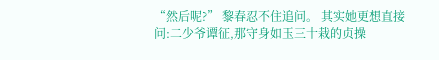“然后呢?” 黎春忍不住追问。 其实她更想直接问:二少爷谭征,那守身如玉三十栽的贞操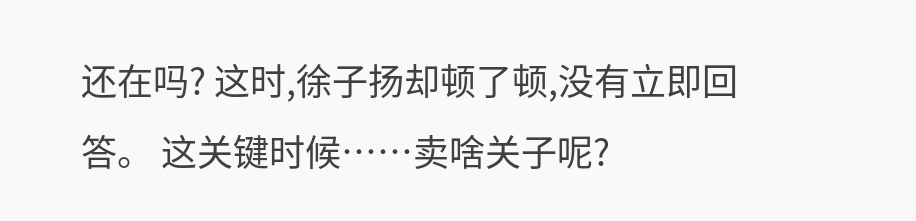还在吗? 这时,徐子扬却顿了顿,没有立即回答。 这关键时候……卖啥关子呢?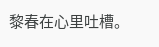黎春在心里吐槽。